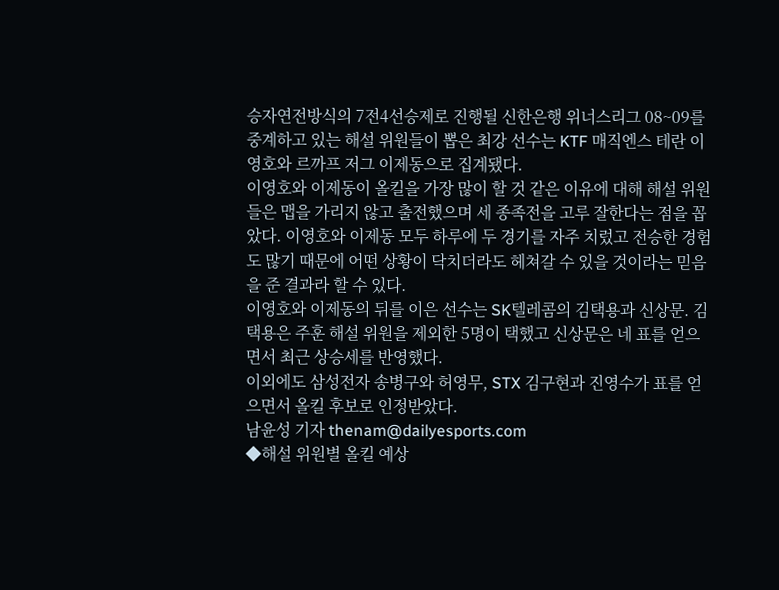승자연전방식의 7전4선승제로 진행될 신한은행 위너스리그 08~09를 중계하고 있는 해설 위원들이 뽑은 최강 선수는 KTF 매직엔스 테란 이영호와 르까프 저그 이제동으로 집계됐다.
이영호와 이제동이 올킬을 가장 많이 할 것 같은 이유에 대해 해설 위원들은 맵을 가리지 않고 출전했으며 세 종족전을 고루 잘한다는 점을 꼽았다. 이영호와 이제동 모두 하루에 두 경기를 자주 치렀고 전승한 경험도 많기 때문에 어떤 상황이 닥치더라도 헤쳐갈 수 있을 것이라는 믿음을 준 결과라 할 수 있다.
이영호와 이제동의 뒤를 이은 선수는 SK텔레콤의 김택용과 신상문. 김택용은 주훈 해설 위원을 제외한 5명이 택했고 신상문은 네 표를 얻으면서 최근 상승세를 반영했다.
이외에도 삼성전자 송병구와 허영무, STX 김구현과 진영수가 표를 얻으면서 올킬 후보로 인정받았다.
남윤성 기자 thenam@dailyesports.com
◆해설 위원별 올킬 예상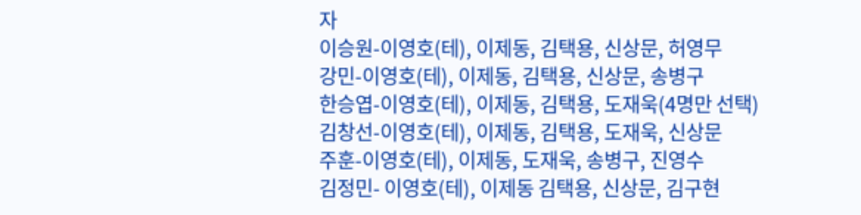자
이승원-이영호(테), 이제동, 김택용, 신상문, 허영무
강민-이영호(테), 이제동, 김택용, 신상문, 송병구
한승엽-이영호(테), 이제동, 김택용, 도재욱(4명만 선택)
김창선-이영호(테), 이제동, 김택용, 도재욱, 신상문
주훈-이영호(테), 이제동, 도재욱, 송병구, 진영수
김정민- 이영호(테), 이제동 김택용, 신상문, 김구현